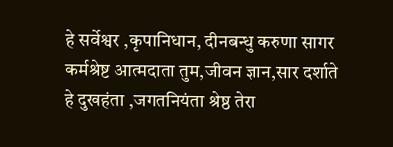हे सर्वेश्वर ,कृपानिधान, दीनबन्धु करुणा सागर
कर्मश्रेष्ट आत्मदाता तुम,जीवन ज्ञान,सार दर्शाते
हे दुखहंता ,जगतनियंता श्रेष्ठ तेरा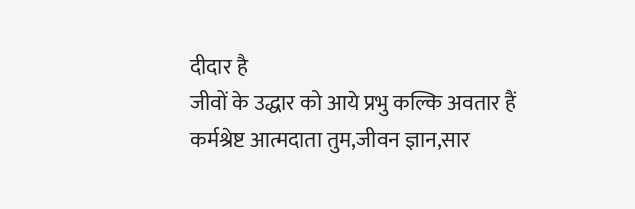दीदार है
जीवों के उद्धार को आये प्रभु कल्कि अवतार हैं
कर्मश्रेष्ट आत्मदाता तुम,जीवन ज्ञान,सार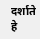दर्शाते
हे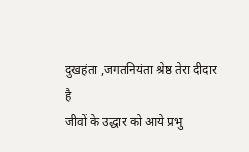दुखहंता ,जगतनियंता श्रेष्ठ तेरा दीदार है
जीवों के उद्धार को आये प्रभु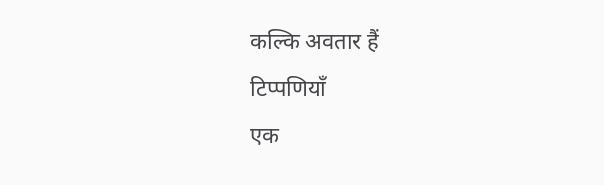कल्कि अवतार हैं
टिप्पणियाँ
एक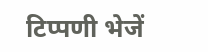टिप्पणी भेजें